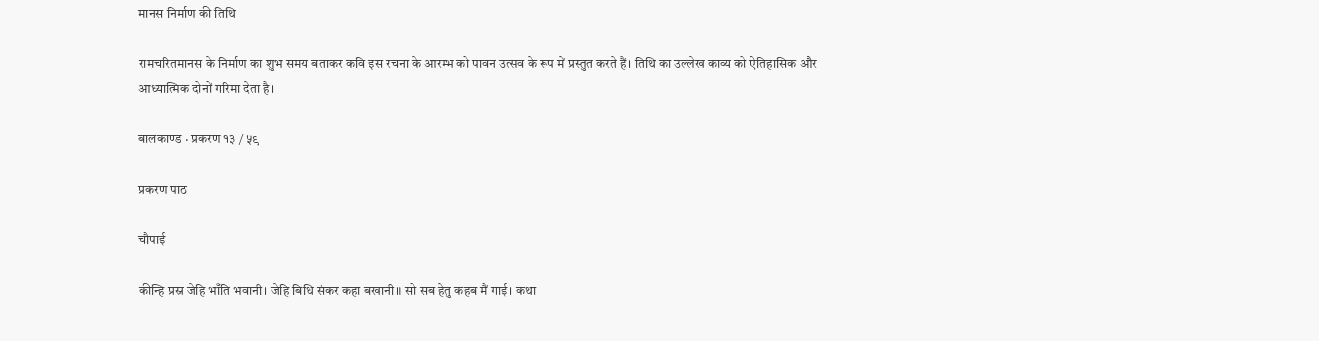मानस निर्माण की तिथि

रामचरितमानस के निर्माण का शुभ समय बताकर कवि इस रचना के आरम्भ को पावन उत्सव के रूप में प्रस्तुत करते हैं। तिथि का उल्लेख काव्य को ऐतिहासिक और आध्यात्मिक दोनों गरिमा देता है।

बालकाण्ड · प्रकरण १३ / ५९

प्रकरण पाठ

चौपाई

कीन्हि प्रस्न जेहि भाँति भवानी। जेहि बिधि संकर कहा बखानी॥ सो सब हेतु कहब मैं गाई। कथा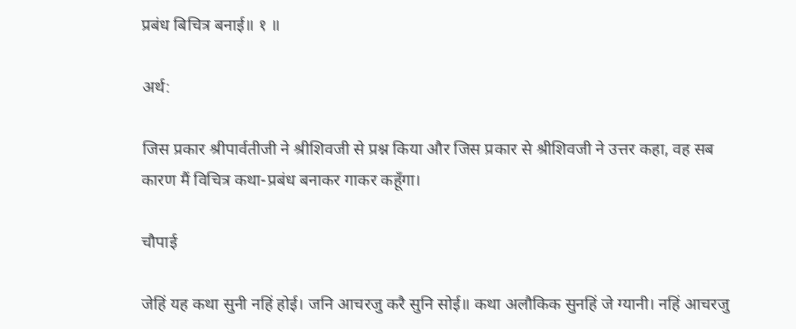प्रबंध बिचित्र बनाई॥ १ ॥

अर्थ:

जिस प्रकार श्रीपार्वतीजी ने श्रीशिवजी से प्रश्न किया और जिस प्रकार से श्रीशिवजी ने उत्तर कहा, वह सब कारण मैं विचित्र कथा-प्रबंध बनाकर गाकर कहूँगा।

चौपाई

जेहिं यह कथा सुनी नहिं होई। जनि आचरजु करै सुनि सोई॥ कथा अलौकिक सुनहिं जे ग्यानी। नहिं आचरजु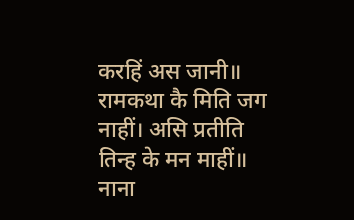करहिं अस जानी॥ रामकथा कै मिति जग नाहीं। असि प्रतीति तिन्ह के मन माहीं॥ नाना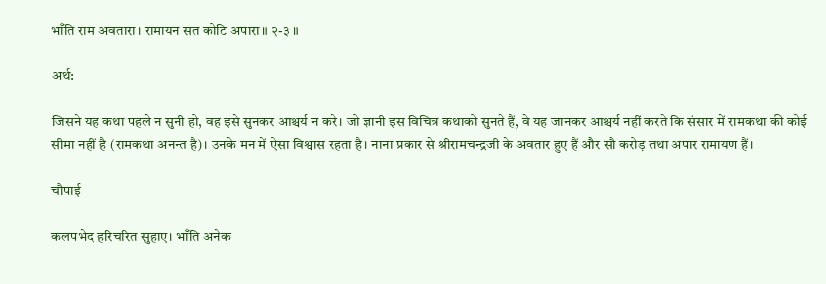भाँति राम अवतारा। रामायन सत कोटि अपारा॥ २-३ ॥

अर्थ:

जिसने यह कथा पहले न सुनी हो, वह इसे सुनकर आश्चर्य न करे। जो ज्ञानी इस विचित्र कथाको सुनते हैं, वे यह जानकर आश्चर्य नहीं करते कि संसार में रामकथा की कोई सीमा नहीं है (रामकथा अनन्त है)। उनके मन में ऐसा विश्वास रहता है। नाना प्रकार से श्रीरामचन्द्रजी के अवतार हुए हैं और सौ करोड़ तथा अपार रामायण हैं।

चौपाई

कलपभेद हरिचरित सुहाए। भाँति अनेक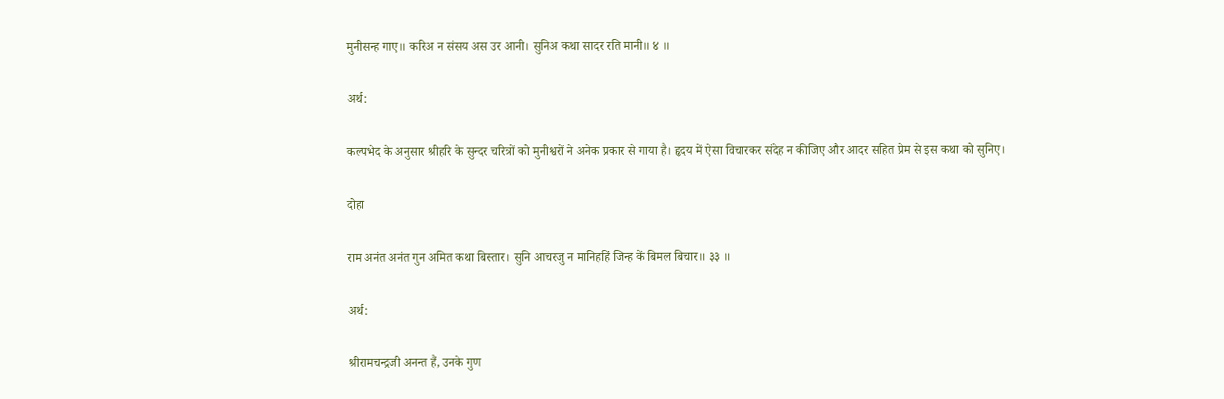मुनीसन्ह गाए॥ करिअ न संसय अस उर आनी। सुनिअ कथा सादर रति मानी॥ ४ ॥

अर्थ:

कल्पभेद के अनुसार श्रीहरि के सुन्दर चरित्रों को मुनीश्वरों ने अनेक प्रकार से गाया है। हृदय में ऐसा विचारकर संदेह न कीजिए और आदर सहित प्रेम से इस कथा को सुनिए।

दोहा

राम अनंत अनंत गुन अमित कथा बिस्तार। सुनि आचरजु न मानिहहिं जिन्ह कें बिमल बिचार॥ ३३ ॥

अर्थ:

श्रीरामचन्द्रजी अनन्त हैं, उनके गुण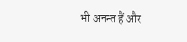भी अनन्त हैं और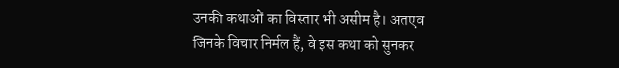उनकी कथाओं का विस्तार भी असीम है। अतएव जिनके विचार निर्मल हैं, वे इस कथा को सुनकर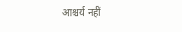आश्चर्य नहीं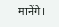मानेंगे।